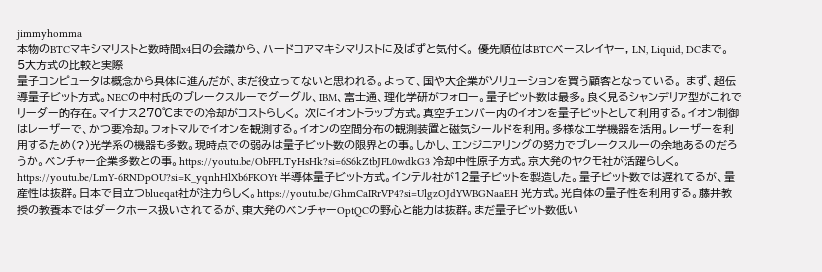jimmyhomma
本物のBTCマキシマリストと数時間x4日の会議から、ハードコアマキシマリストに及ばずと気付く。 優先順位はBTCベースレイヤー, LN, Liquid, DCまで。
5大方式の比較と実際
量子コンピュータは概念から具体に進んだが、まだ役立ってないと思われる。よって、国や大企業がソリューションを買う顧客となっている。 まず、超伝導量子ビット方式。NECの中村氏のブレークスルーでグーグル、IBM、富士通、理化学研がフォロー。量子ビット数は最多。良く見るシャンデリア型がこれでリーダー的存在。マイナス270℃までの冷却がコストらしく。 次にイオントラップ方式。真空チェンバー内のイオンを量子ビットとして利用する。イオン制御はレーザーで、かつ要冷却。フォトマルでイオンを観測する。イオンの空間分布の観測装置と磁気シールドを利用。多様な工学機器を活用。レーザーを利用するため(?)光学系の機器も多数。現時点での弱みは量子ビット数の限界との事。しかし、エンジニアリングの努力でブレークスルーの余地あるのだろうか。ベンチャー企業多数との事。https://youtu.be/ObFFLTyHsHk?si=6S6kZtbJFL0wdkG3 冷却中性原子方式。京大発のヤクモ社が活躍らしく。https://youtu.be/LmY-6RNDpOU?si=K_yqnhHlXb6FKOYt 半導体量子ビット方式。インテル社が12量子ビットを製造した。量子ビット数では遅れてるが、量産性は抜群。日本で目立つblueqat社が注力らしく。https://youtu.be/GhmCaIRrVP4?si=UlgzOJdYWBGNaaEH 光方式。光自体の量子性を利用する。藤井教授の教養本ではダークホース扱いされてるが、東大発のベンチャーOptQCの野心と能力は抜群。まだ量子ビット数低い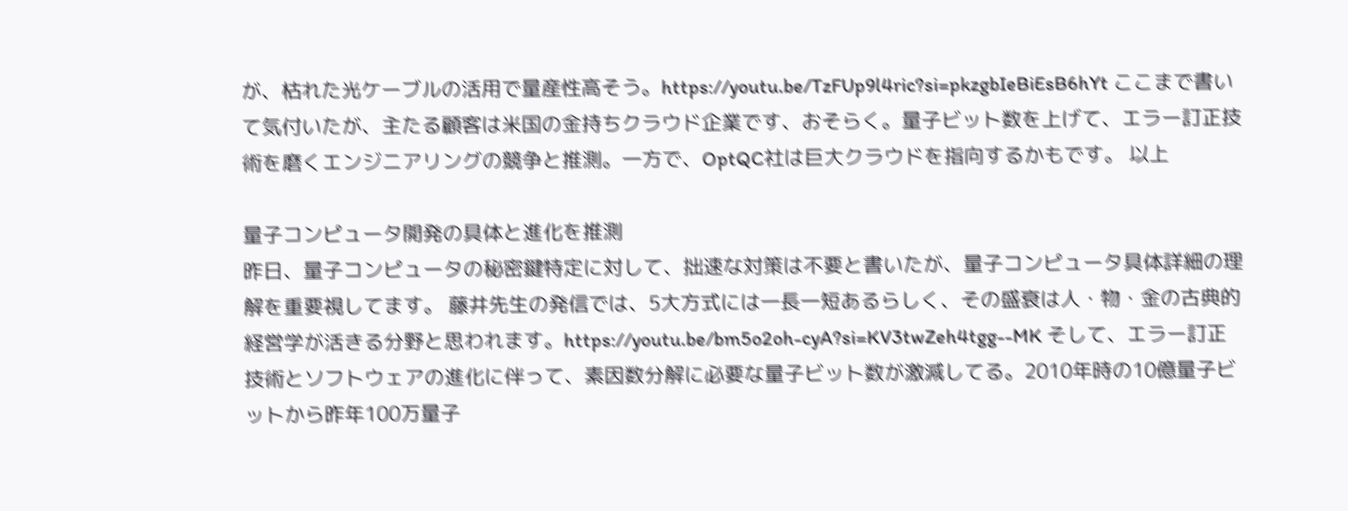が、枯れた光ケーブルの活用で量産性高そう。https://youtu.be/TzFUp9l4ric?si=pkzgbIeBiEsB6hYt ここまで書いて気付いたが、主たる顧客は米国の金持ちクラウド企業です、おそらく。量子ビット数を上げて、エラー訂正技術を磨くエンジニアリングの競争と推測。一方で、OptQC社は巨大クラウドを指向するかもです。 以上

量子コンピュータ開発の具体と進化を推測
昨日、量子コンピュータの秘密鍵特定に対して、拙速な対策は不要と書いたが、量子コンピュータ具体詳細の理解を重要視してます。 藤井先生の発信では、5大方式には一長一短あるらしく、その盛衰は人・物・金の古典的経営学が活きる分野と思われます。https://youtu.be/bm5o2oh-cyA?si=KV3twZeh4tgg--MK そして、エラー訂正技術とソフトウェアの進化に伴って、素因数分解に必要な量子ビット数が激減してる。2010年時の10億量子ビットから昨年100万量子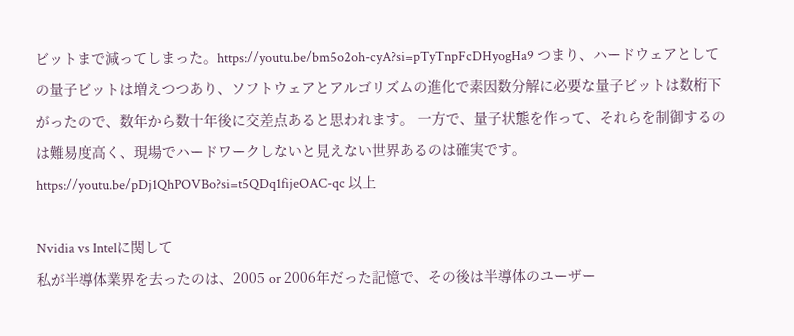ビットまで減ってしまった。https://youtu.be/bm5o2oh-cyA?si=pTyTnpFcDHyogHa9 つまり、ハードウェアとしての量子ビットは増えつつあり、ソフトウェアとアルゴリズムの進化で素因数分解に必要な量子ビットは数桁下がったので、数年から数十年後に交差点あると思われます。 一方で、量子状態を作って、それらを制御するのは難易度高く、現場でハードワークしないと見えない世界あるのは確実です。https://youtu.be/pDj1QhPOVBo?si=t5QDq1fijeOAC-qc 以上

Nvidia vs Intelに関して
私が半導体業界を去ったのは、2005 or 2006年だった記憶で、その後は半導体のユーザー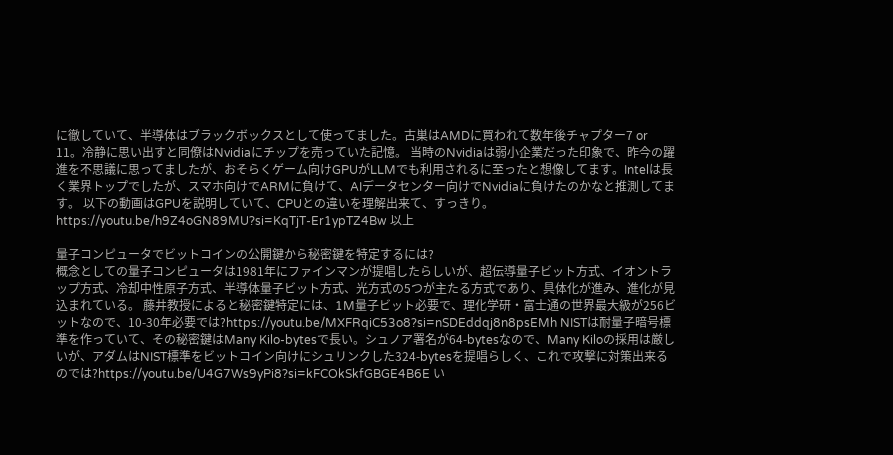に徹していて、半導体はブラックボックスとして使ってました。古巣はAMDに買われて数年後チャプター7 or 11。冷静に思い出すと同僚はNvidiaにチップを売っていた記憶。 当時のNvidiaは弱小企業だった印象で、昨今の躍進を不思議に思ってましたが、おそらくゲーム向けGPUがLLMでも利用されるに至ったと想像してます。Intelは長く業界トップでしたが、スマホ向けでARMに負けて、AIデータセンター向けでNvidiaに負けたのかなと推測してます。 以下の動画はGPUを説明していて、CPUとの違いを理解出来て、すっきり。https://youtu.be/h9Z4oGN89MU?si=KqTjT-Er1ypTZ4Bw 以上

量子コンピュータでビットコインの公開鍵から秘密鍵を特定するには?
概念としての量子コンピュータは1981年にファインマンが提唱したらしいが、超伝導量子ビット方式、イオントラップ方式、冷却中性原子方式、半導体量子ビット方式、光方式の5つが主たる方式であり、具体化が進み、進化が見込まれている。 藤井教授によると秘密鍵特定には、1M量子ビット必要で、理化学研・富士通の世界最大級が256ビットなので、10-30年必要では?https://youtu.be/MXFRqiC53o8?si=nSDEddqj8n8psEMh NISTは耐量子暗号標準を作っていて、その秘密鍵はMany Kilo-bytesで長い。シュノア署名が64-bytesなので、Many Kiloの採用は厳しいが、アダムはNIST標準をビットコイン向けにシュリンクした324-bytesを提唱らしく、これで攻撃に対策出来るのでは?https://youtu.be/U4G7Ws9yPi8?si=kFCOkSkfGBGE4B6E い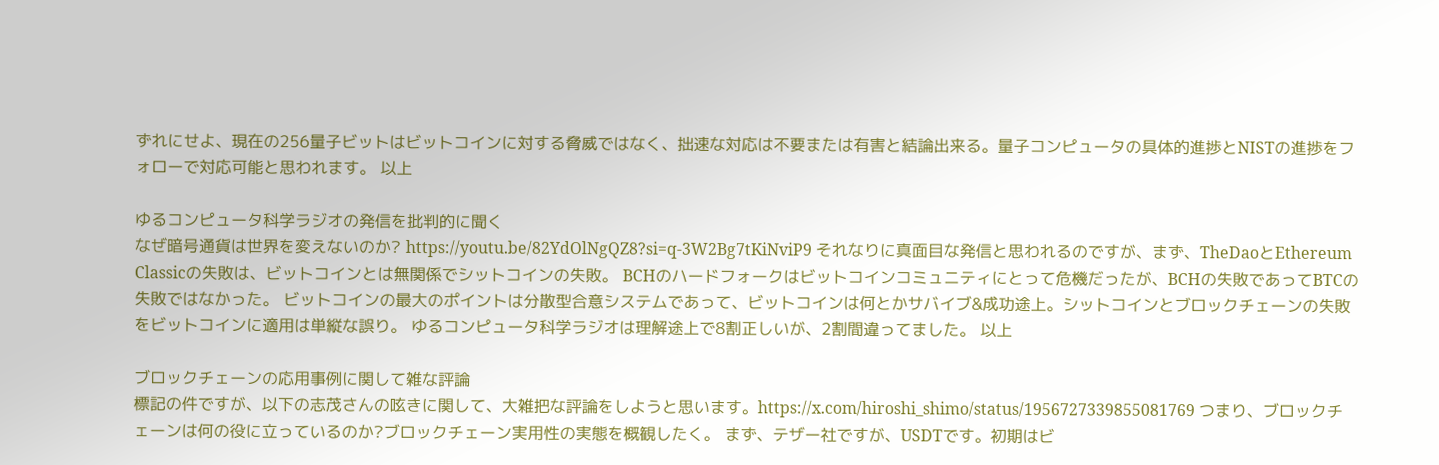ずれにせよ、現在の256量子ビットはビットコインに対する脅威ではなく、拙速な対応は不要または有害と結論出来る。量子コンピュータの具体的進捗とNISTの進捗をフォローで対応可能と思われます。 以上

ゆるコンピュータ科学ラジオの発信を批判的に聞く
なぜ暗号通貨は世界を変えないのか? https://youtu.be/82YdOlNgQZ8?si=q-3W2Bg7tKiNviP9 それなりに真面目な発信と思われるのですが、まず、TheDaoとEthereum Classicの失敗は、ビットコインとは無関係でシットコインの失敗。 BCHのハードフォークはビットコインコミュニティにとって危機だったが、BCHの失敗であってBTCの失敗ではなかった。 ビットコインの最大のポイントは分散型合意システムであって、ビットコインは何とかサバイブ&成功途上。シットコインとブロックチェーンの失敗をビットコインに適用は単縦な誤り。 ゆるコンピュータ科学ラジオは理解途上で8割正しいが、2割間違ってました。 以上

ブロックチェーンの応用事例に関して雑な評論
標記の件ですが、以下の志茂さんの呟きに関して、大雑把な評論をしようと思います。https://x.com/hiroshi_shimo/status/1956727339855081769 つまり、ブロックチェーンは何の役に立っているのか?ブロックチェーン実用性の実態を概観したく。 まず、テザー社ですが、USDTです。初期はビ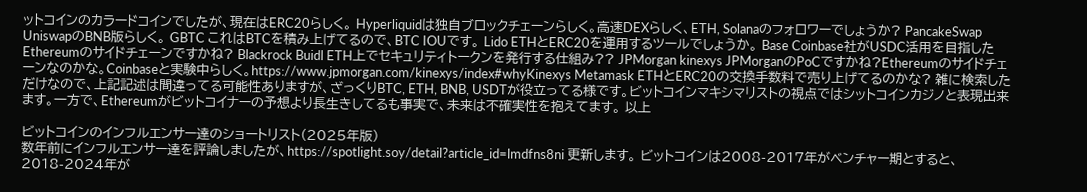ットコインのカラードコインでしたが、現在はERC20らしく。 Hyperliquidは独自ブロックチェーンらしく。高速DEXらしく、ETH, Solanaのフォロワーでしょうか? PancakeSwap UniswapのBNB版らしく。 GBTC これはBTCを積み上げてるので、BTC IOUです。 Lido ETHとERC20を運用するツールでしょうか。 Base Coinbase社がUSDC活用を目指したEthereumのサイドチェーンですかね? Blackrock Buidl ETH上でセキュリティトークンを発行する仕組み?? JPMorgan kinexys JPMorganのPoCですかね?Ethereumのサイドチェーンなのかな。Coinbaseと実験中らしく。https://www.jpmorgan.com/kinexys/index#whyKinexys Metamask ETHとERC20の交換手数料で売り上げてるのかな? 雑に検索しただけなので、上記記述は間違ってる可能性ありますが、ざっくりBTC, ETH, BNB, USDTが役立ってる様です。ビットコインマキシマリストの視点ではシットコインカジノと表現出来ます。一方で、Ethereumがビットコイナーの予想より長生きしてるも事実で、未来は不確実性を抱えてます。 以上

ビットコインのインフルエンサー達のショートリスト(2025年版)
数年前にインフルエンサー達を評論しましたが、https://spotlight.soy/detail?article_id=lmdfns8ni 更新します。 ビットコインは2008-2017年がベンチャー期とすると、2018-2024年が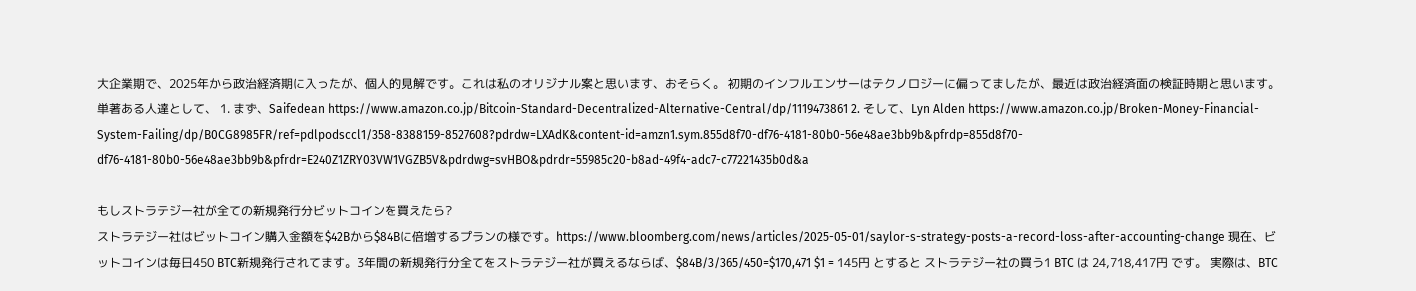大企業期で、2025年から政治経済期に入ったが、個人的見解です。これは私のオリジナル案と思います、おそらく。 初期のインフルエンサーはテクノロジーに偏ってましたが、最近は政治経済面の検証時期と思います。 単著ある人達として、 1. まず、Saifedean https://www.amazon.co.jp/Bitcoin-Standard-Decentralized-Alternative-Central/dp/1119473861 2. そして、Lyn Alden https://www.amazon.co.jp/Broken-Money-Financial-System-Failing/dp/B0CG8985FR/ref=pdlpodsccl1/358-8388159-8527608?pdrdw=LXAdK&content-id=amzn1.sym.855d8f70-df76-4181-80b0-56e48ae3bb9b&pfrdp=855d8f70-df76-4181-80b0-56e48ae3bb9b&pfrdr=E240Z1ZRY03VW1VGZB5V&pdrdwg=svHBO&pdrdr=55985c20-b8ad-49f4-adc7-c77221435b0d&a

もしストラテジー社が全ての新規発行分ビットコインを買えたら?
ストラテジー社はビットコイン購入金額を$42Bから$84Bに倍増するプランの様です。https://www.bloomberg.com/news/articles/2025-05-01/saylor-s-strategy-posts-a-record-loss-after-accounting-change 現在、ビットコインは毎日450 BTC新規発行されてます。3年間の新規発行分全てをストラテジー社が買えるならば、$84B/3/365/450=$170,471 $1 = 145円 とすると ストラテジー社の買う1 BTC は 24,718,417円 です。 実際は、BTC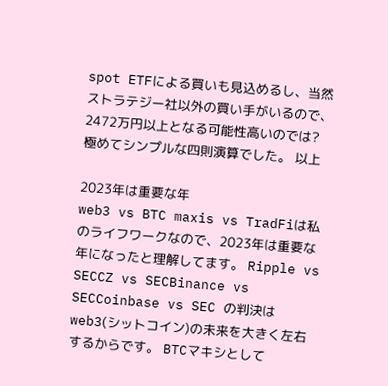spot ETFによる買いも見込めるし、当然ストラテジー社以外の買い手がいるので、2472万円以上となる可能性高いのでは? 極めてシンプルな四則演算でした。 以上

2023年は重要な年
web3 vs BTC maxis vs TradFiは私のライフワークなので、2023年は重要な年になったと理解してます。 Ripple vs SECCZ vs SECBinance vs SECCoinbase vs SEC の判決はweb3(シットコイン)の未来を大きく左右するからです。 BTCマキシとして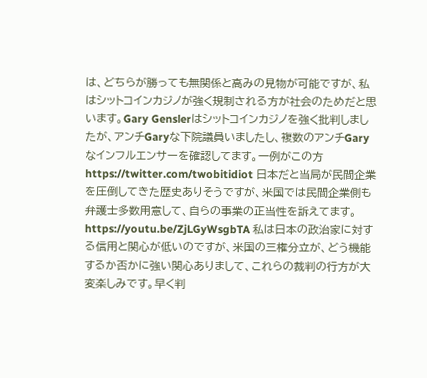は、どちらが勝っても無関係と高みの見物が可能ですが、私はシットコインカジノが強く規制される方が社会のためだと思います。Gary Genslerはシットコインカジノを強く批判しましたが、アンチGaryな下院議員いましたし、複数のアンチGaryなインフルエンサーを確認してます。一例がこの方 https://twitter.com/twobitidiot 日本だと当局が民間企業を圧倒してきた歴史ありそうですが、米国では民間企業側も弁護士多数用意して、自らの事業の正当性を訴えてます。https://youtu.be/ZjLGyWsgbTA 私は日本の政治家に対する信用と関心が低いのですが、米国の三権分立が、どう機能するか否かに強い関心ありまして、これらの裁判の行方が大変楽しみです。早く判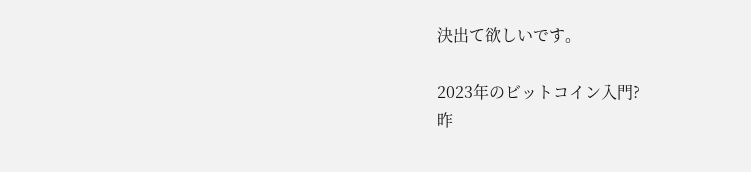決出て欲しいです。

2023年のビットコイン入門?
昨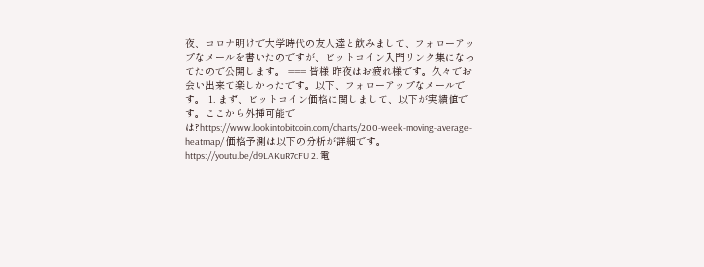夜、コロナ明けで大学時代の友人達と飲みまして、フォローアップなメールを書いたのですが、ビットコイン入門リンク集になってたので公開します。 === 皆様 昨夜はお疲れ様です。久々でお会い出来て楽しかったです。以下、フォローアップなメールです。 1. まず、ビットコイン価格に関しまして、以下が実績値です。ここから外挿可能では?https://www.lookintobitcoin.com/charts/200-week-moving-average-heatmap/ 価格予測は以下の分析が詳細です。https://youtu.be/d9LAKuR7cFU 2. 電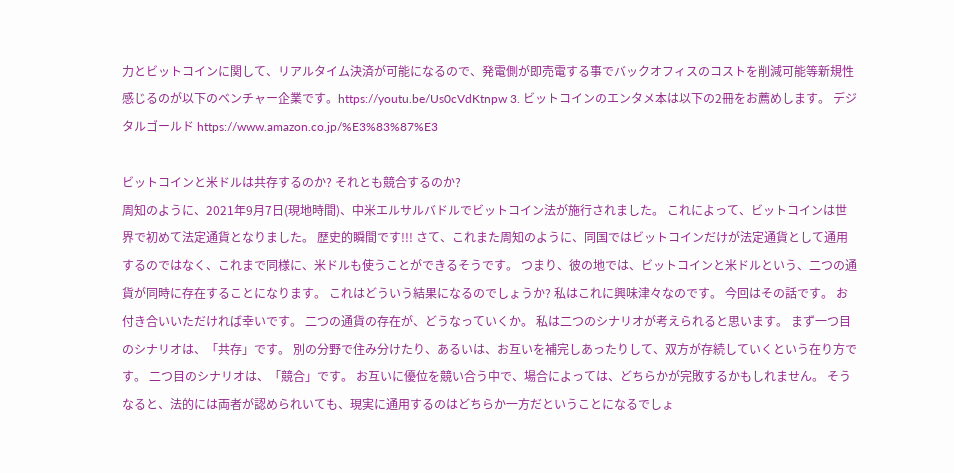力とビットコインに関して、リアルタイム決済が可能になるので、発電側が即売電する事でバックオフィスのコストを削減可能等新規性感じるのが以下のベンチャー企業です。https://youtu.be/Us0cVdKtnpw 3. ビットコインのエンタメ本は以下の2冊をお薦めします。 デジタルゴールド https://www.amazon.co.jp/%E3%83%87%E3

ビットコインと米ドルは共存するのか? それとも競合するのか?
周知のように、2021年9月7日(現地時間)、中米エルサルバドルでビットコイン法が施行されました。 これによって、ビットコインは世界で初めて法定通貨となりました。 歴史的瞬間です!!! さて、これまた周知のように、同国ではビットコインだけが法定通貨として通用するのではなく、これまで同様に、米ドルも使うことができるそうです。 つまり、彼の地では、ビットコインと米ドルという、二つの通貨が同時に存在することになります。 これはどういう結果になるのでしょうか? 私はこれに興味津々なのです。 今回はその話です。 お付き合いいただければ幸いです。 二つの通貨の存在が、どうなっていくか。 私は二つのシナリオが考えられると思います。 まず一つ目のシナリオは、「共存」です。 別の分野で住み分けたり、あるいは、お互いを補完しあったりして、双方が存続していくという在り方です。 二つ目のシナリオは、「競合」です。 お互いに優位を競い合う中で、場合によっては、どちらかが完敗するかもしれません。 そうなると、法的には両者が認められいても、現実に通用するのはどちらか一方だということになるでしょ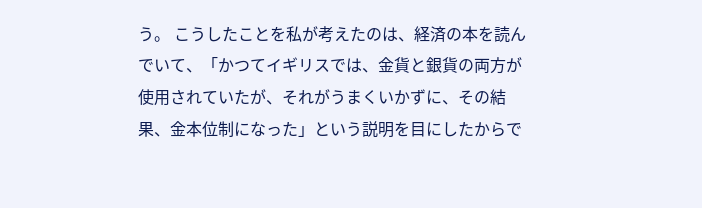う。 こうしたことを私が考えたのは、経済の本を読んでいて、「かつてイギリスでは、金貨と銀貨の両方が使用されていたが、それがうまくいかずに、その結果、金本位制になった」という説明を目にしたからで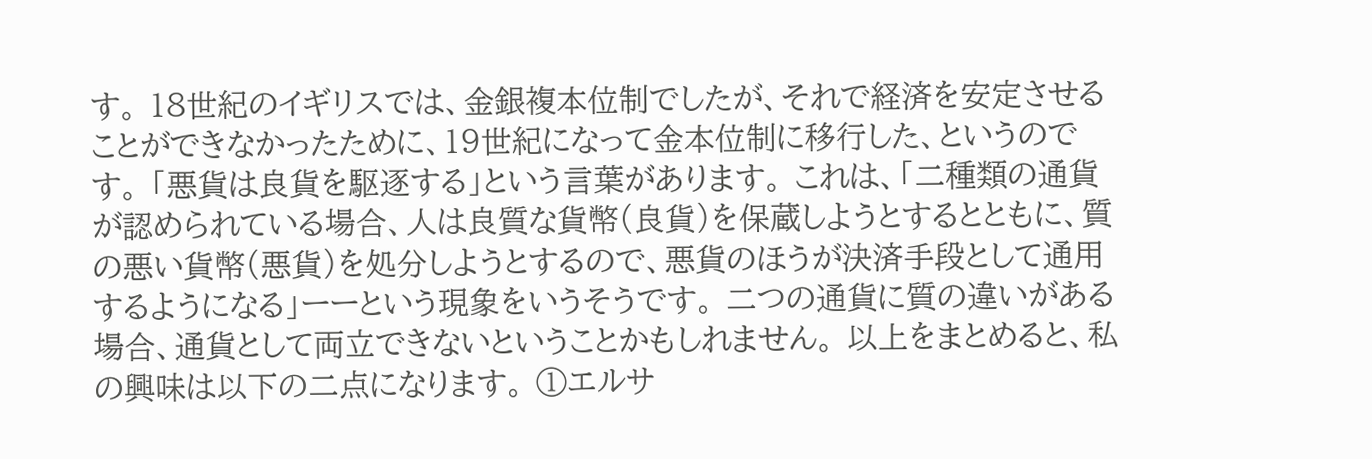す。 18世紀のイギリスでは、金銀複本位制でしたが、それで経済を安定させることができなかったために、19世紀になって金本位制に移行した、というのです。 「悪貨は良貨を駆逐する」という言葉があります。 これは、「二種類の通貨が認められている場合、人は良質な貨幣(良貨)を保蔵しようとするとともに、質の悪い貨幣(悪貨)を処分しようとするので、悪貨のほうが決済手段として通用するようになる」ーーという現象をいうそうです。 二つの通貨に質の違いがある場合、通貨として両立できないということかもしれません。 以上をまとめると、私の興味は以下の二点になります。 ①エルサ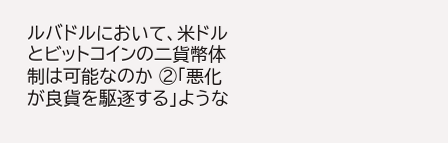ルバドルにおいて、米ドルとビットコインの二貨幣体制は可能なのか ②「悪化が良貨を駆逐する」ような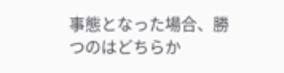事態となった場合、勝つのはどちらか